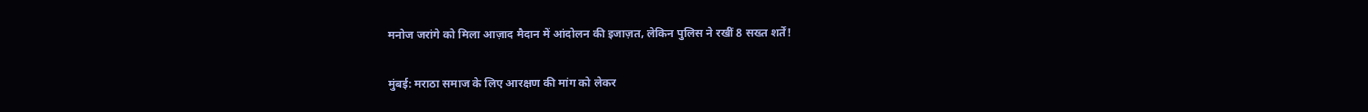मनोज जरांगे को मिला आज़ाद मैदान में आंदोलन की इजाज़त, लेकिन पुलिस ने रखीं 8 सख्त शर्तें!

मुंबई: मराठा समाज के लिए आरक्षण की मांग को लेकर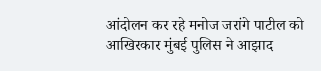आंदोलन कर रहे मनोज जरांगे पाटील को आखिरकार मुंबई पुलिस ने आझाद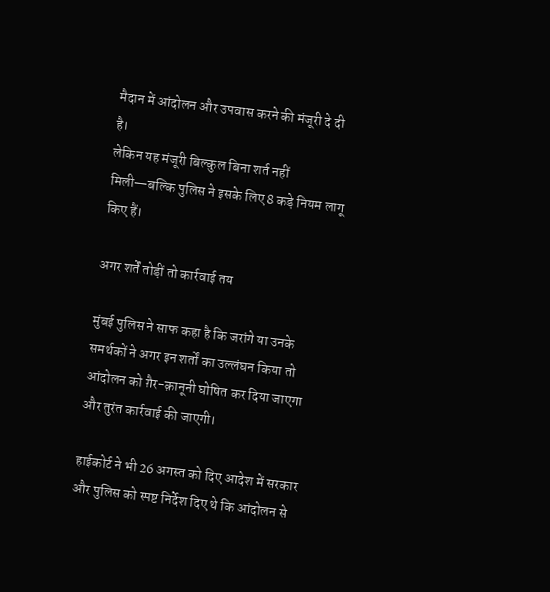मैदान में आंदोलन और उपवास करने की मंजूरी दे दी है।
लेकिन यह मंजूरी बिल्कुल बिना शर्त नहीं मिली—बल्कि पुलिस ने इसके लिए 8 कड़े नियम लागू किए हैं।

अगर शर्तें तोड़ीं तो कार्रवाई तय

मुंबई पुलिस ने साफ कहा है कि जरांगे या उनके समर्थकों ने अगर इन शर्तों का उल्लंघन किया तो आंदोलन को ग़ैर-क़ानूनी घोषित कर दिया जाएगा और तुरंत कार्रवाई की जाएगी।

हाईकोर्ट ने भी 26 अगस्त को दिए आदेश में सरकार और पुलिस को स्पष्ट निर्देश दिए थे कि आंदोलन से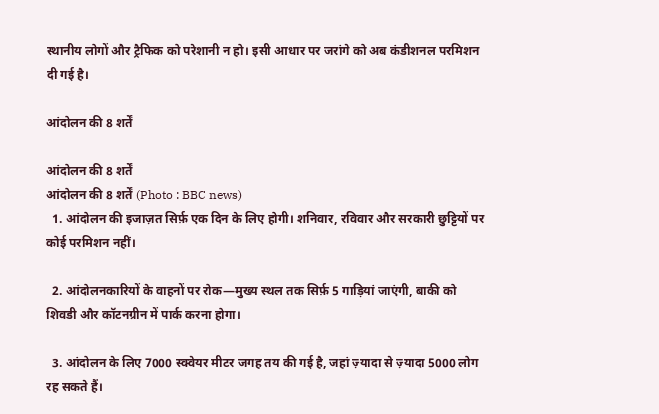स्थानीय लोगों और ट्रैफिक को परेशानी न हो। इसी आधार पर जरांगे को अब कंडीशनल परमिशन दी गई है।

आंदोलन की 8 शर्तें

आंदोलन की 8 शर्तें
आंदोलन की 8 शर्तें (Photo : BBC news)
  1. आंदोलन की इजाज़त सिर्फ़ एक दिन के लिए होगी। शनिवार, रविवार और सरकारी छुट्टियों पर कोई परमिशन नहीं।

  2. आंदोलनकारियों के वाहनों पर रोक—मुख्य स्थल तक सिर्फ़ 5 गाड़ियां जाएंगी, बाकी को शिवडी और कॉटनग्रीन में पार्क करना होगा।

  3. आंदोलन के लिए 7000 स्क्वेयर मीटर जगह तय की गई है, जहां ज़्यादा से ज़्यादा 5000 लोग रह सकते हैं।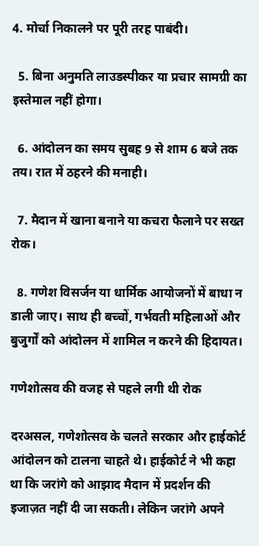4. मोर्चा निकालने पर पूरी तरह पाबंदी।

  5. बिना अनुमति लाउडस्पीकर या प्रचार सामग्री का इस्तेमाल नहीं होगा।

  6. आंदोलन का समय सुबह 9 से शाम 6 बजे तक तय। रात में ठहरने की मनाही।

  7. मैदान में खाना बनाने या कचरा फैलाने पर सख्त रोक।

  8. गणेश विसर्जन या धार्मिक आयोजनों में बाधा न डाली जाए। साथ ही बच्चों, गर्भवती महिलाओं और बुजुर्गों को आंदोलन में शामिल न करने की हिदायत।

गणेशोत्सव की वजह से पहले लगी थी रोक

दरअसल, गणेशोत्सव के चलते सरकार और हाईकोर्ट आंदोलन को टालना चाहते थे। हाईकोर्ट ने भी कहा था कि जरांगे को आझाद मैदान में प्रदर्शन की इजाज़त नहीं दी जा सकती। लेकिन जरांगे अपने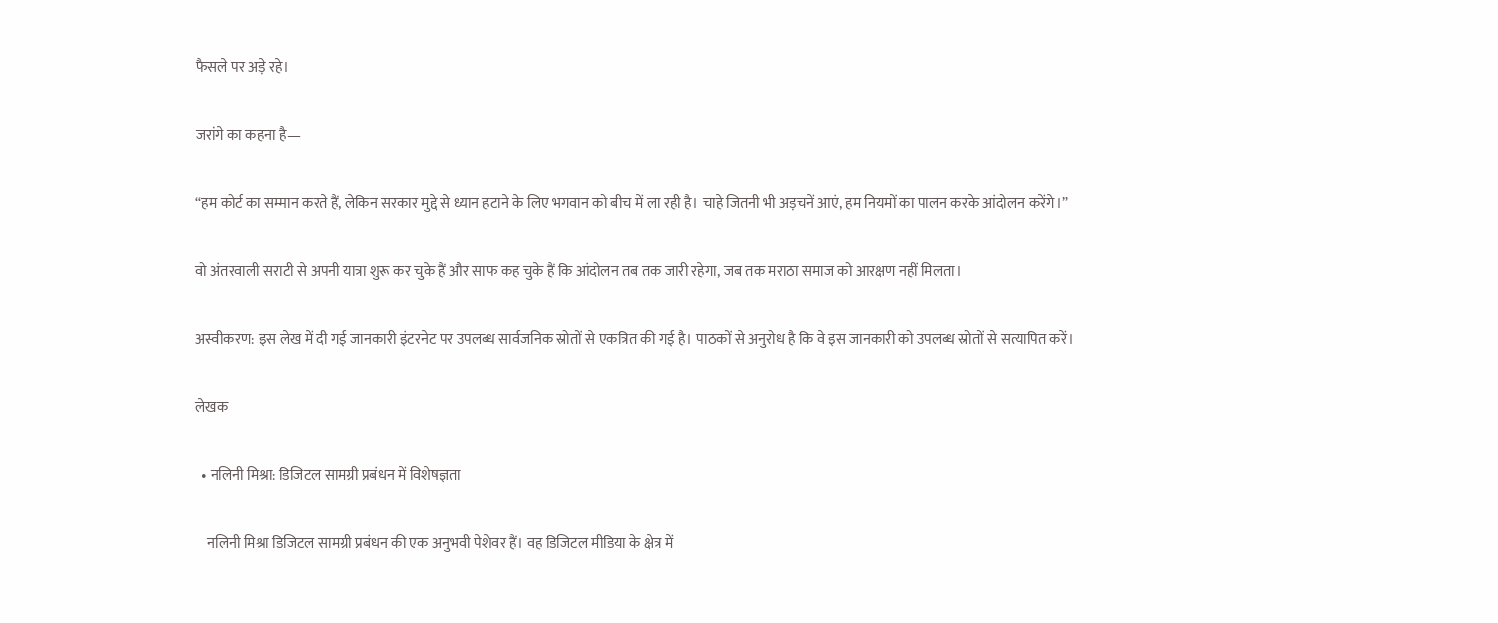फैसले पर अड़े रहे।

जरांगे का कहना है—

“हम कोर्ट का सम्मान करते हैं, लेकिन सरकार मुद्दे से ध्यान हटाने के लिए भगवान को बीच में ला रही है। चाहे जितनी भी अड़चनें आएं, हम नियमों का पालन करके आंदोलन करेंगे।”

वो अंतरवाली सराटी से अपनी यात्रा शुरू कर चुके हैं और साफ कह चुके हैं कि आंदोलन तब तक जारी रहेगा, जब तक मराठा समाज को आरक्षण नहीं मिलता।

अस्वीकरण: इस लेख में दी गई जानकारी इंटरनेट पर उपलब्ध सार्वजनिक स्रोतों से एकत्रित की गई है। पाठकों से अनुरोध है कि वे इस जानकारी को उपलब्ध स्रोतों से सत्यापित करें।

लेखक

  • नलिनी मिश्रा: डिजिटल सामग्री प्रबंधन में विशेषज्ञता

    नलिनी मिश्रा डिजिटल सामग्री प्रबंधन की एक अनुभवी पेशेवर हैं। वह डिजिटल मीडिया के क्षेत्र में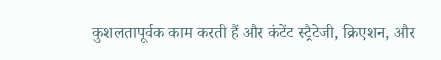कुशलतापूर्वक काम करती हैं और कंटेंट स्ट्रैटेजी, क्रिएशन, और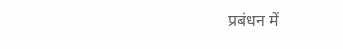प्रबंधन में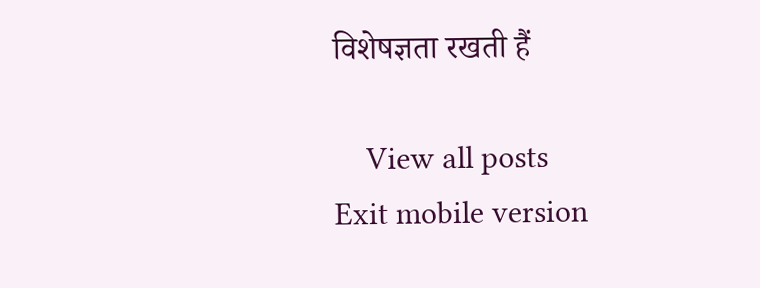विशेषज्ञता रखती हैं

    View all posts
Exit mobile version